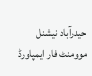حیدرآباد نیشنل موومنٹ فار ایمپاورڈ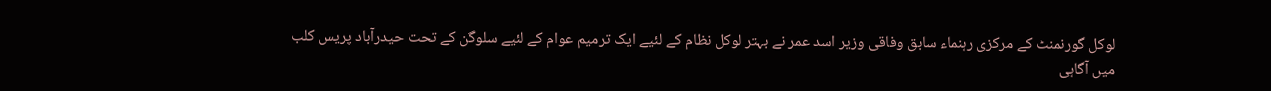لوکل گورنمنٹ کے مرکزی رہنماء سابق وفاقی وزیر اسد عمر نے بہتر لوکل نظام کے لئیے ایک ترمیم عوام کے لئیے سلوگن کے تحت حیدرآباد پریس کلب میں آگاہی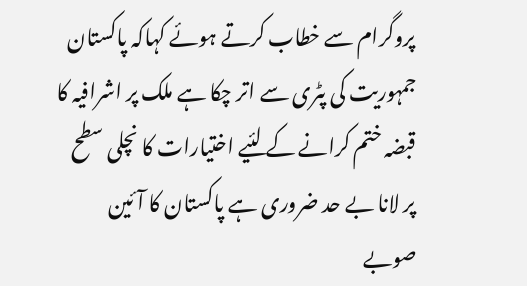پروگرام سے خطاب کرتے ہوئے کہاکہ پاکستان جمہوریت کی پٹری سے اتر چکا ہے ملک پر اشرافیہ کا قبضہ ختم کرانے کے لئیے اختیارات کا نچلی سطح پر لانا بے حد ضروری ہے پاکستان کا آئین صوبے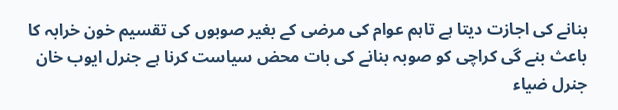بنانے کی اجازت دیتا ہے تاہم عوام کی مرضی کے بغیر صوبوں کی تقسیم خون خرابہ کا باعث بنے گی کراچی کو صوبہ بنانے کی بات محض سیاست کرنا ہے جنرل ایوب خان جنرل ضیاء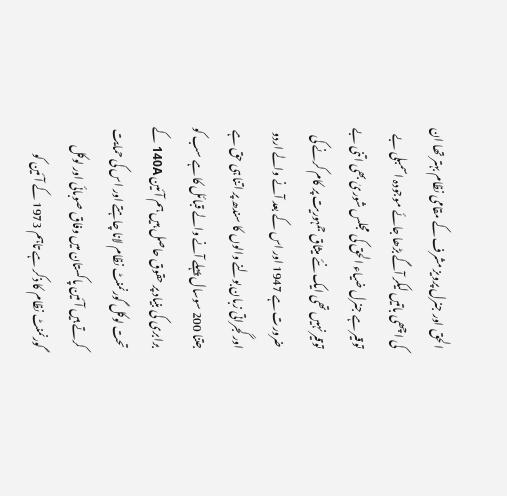الحق اور جنرل پرویز مشرف کے مقامی نظام بہتر تھا ان کی اچھی باتیں لیکر آگے بڑھا جائے موجودہ اسمبلی بے توقیر ہے جنرل ضیاء الحق کی مجلس شوریٰ بھی اتنی بے توقیر نہیں تھی ایک نئے میثاق جمہوریت پر کام کرنے کی ضرورت ہے 1947 اور اس کے بعد آنے والے اردو اور گجراتی زبان بولنے والوں کا سندھ پر اتنا ہی حق ہے جتنا 200 سوسال پہلے آنے والے قبائل کا ہے سب کو برابری کی بنیاد پر حقوق حاصل ہیں ہم آئین 140A کے تحت لوکل گورنمنٹ نظام لانا چاہتے اور اس کی حمایت کرتے ہیں آئین پاکستان میں وفاق صوبائی اور لوکل گورنمنٹ نظام کا ذکر ہے تاہم 1973 کے آئین کو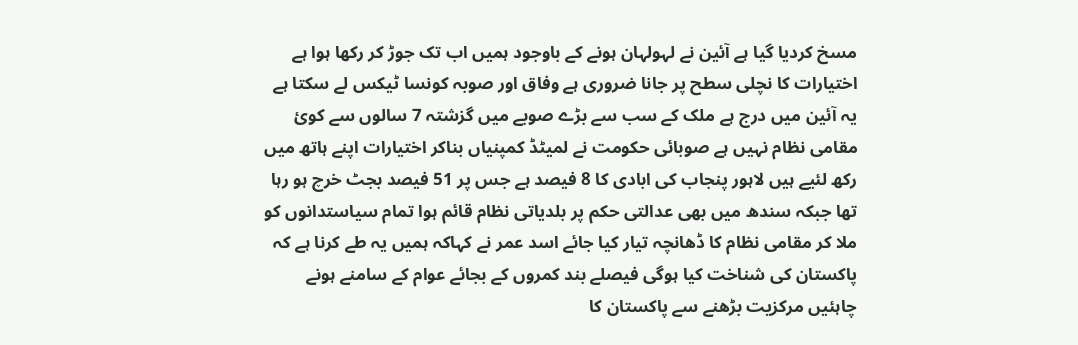مسخ کردیا گیا ہے آئین نے لہولہان ہونے کے باوجود ہمیں اب تک جوڑ کر رکھا ہوا ہے اختیارات کا نچلی سطح پر جانا ضروری ہے وفاق اور صوبہ کونسا ٹیکس لے سکتا ہے یہ آئین میں درج ہے ملک کے سب سے بڑے صوبے میں گزشتہ 7 سالوں سے کوئ مقامی نظام نہیں ہے صوبائی حکومت نے لمیٹڈ کمپنیاں بناکر اختیارات اپنے ہاتھ میں رکھ لئیے ہیں لاہور پنجاب کی ابادی کا 8 فیصد ہے جس پر 51 فیصد بجٹ خرچ ہو رہا تھا جبکہ سندھ میں بھی عدالتی حکم پر بلدیاتی نظام قائم ہوا تمام سیاستدانوں کو ملا کر مقامی نظام کا ڈھانچہ تیار کیا جائے اسد عمر نے کہاکہ ہمیں یہ طے کرنا ہے کہ پاکستان کی شناخت کیا ہوگی فیصلے بند کمروں کے بجائے عوام کے سامنے ہونے چاہئیں مرکزیت بڑھنے سے پاکستان کا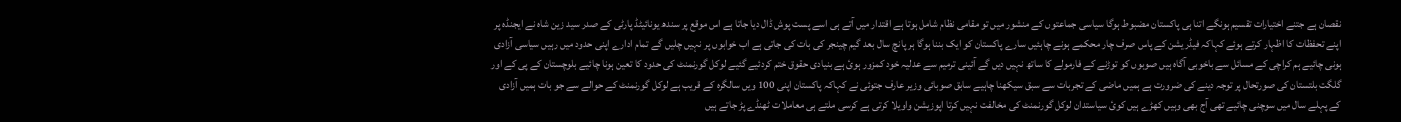نقصان ہے جتنے اختیارات تقسیم ہونگے اتنا ہی پاکستان مضبوط ہوگا سیاسی جماعتوں کے منشور میں تو مقامی نظام شامل ہوتا ہے اقتدار میں آتے ہی اسے پست پوش ڈال دیا جاتا ہے اس موقع پر سندھ یونائیٹڈ پارٹی کے صدر سید زین شاہ نے ایجنڈہ پر اپنے تحفظات کا اظہار کرتے ہوئے کہاکہ فیڈریشن کے پاس صرف چار محکمے ہونے چاہئیں سارے پاکستان کو ایک بننا ہوگا ہر پانچ سال بعد گیم چینجر کی بات کی جاتی ہے اب خوابوں پر نہیں چلیں گے تمام ادارے اپنی حدود میں رہیں سیاسی آزادی ہونی چائیے ہم کراچی کے مسائل سے باخوبی آگاہ ہیں صوبوں کو توڑنے کے فارمولے کا ساتھ نہیں دیں گے آئینی ترمیم سے عدلیہ خود کمزور ہوئ ہے بنیادی حقوق ختم کردئیے گئیے لوکل گورنمنٹ کی حدود کا تعین ہونا چائیے بلوچستان کے پی کے اور گلگت بلتستان کی صورتحال پر توجہ دینے کی ضرورت ہے ہمیں ماضی کے تجربات سے سبق سیکھنا چاہیے سابق صوبائی وزیر عارف جتوئی نے کہاکہ پاکستان اپنی 100 ویں سالگرہ کے قریب ہے لوکل گورنمنٹ کے حوالے سے جو بات ہمیں آزادی کے پہلے سال میں سوچنی چائیے تھی آج بھی وہیں کھڑے ہیں کوئ سیاستدان لوکل گورنمنٹ کی مخالفت نہیں کرتا اپوزیشن واویلا کرتی ہے کرسی ملتے ہی معاملات ٹھنڈے پڑ جاتے ہیں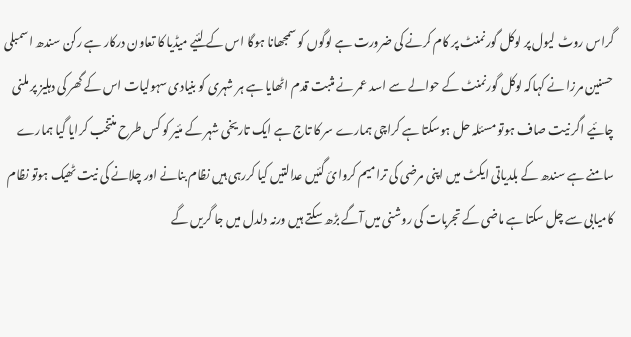گراس روٹ لیول پر لوکل گورنمنٹ پر کام کرنے کی ضرورت ہے لوگوں کو سمجھانا ہوگا اس کے لئیے میڈیا کا تعاون درکار ہے رکن سندھ اسمبلی حسنین مرزا نے کہاکہ لوکل گورنمنٹ کے حوالے سے اسد عمر نے مثبت قدم اٹھایا ہے ہر شہری کو بنیادی سہولیات اس کے گھر کی دہلیز پر ملنی چائیے اگر نیت صاف ہوتو مسئلہ حل ہوسکتا ہے کراچی ہمارے سر کا تاج ہے ایک تاریخی شہر کے مئیر کو کس طرح منتخب کرایا گیا ہمارے سامنے ہے سندھ کے بلدیاتی ایکٹ میں اپنی مرضی کی ترامیم کروائ گئیں عدالتیں کیا کررہی ہیں نظام بنانے اور چلانے کی نیت ٹھیک ہوتو نظام کامیابی سے چل سکتا ہے ماضی کے تجربات کی روشنی میں آگے بڑھ سکتے ہیں ورنہ دلدل میں جا گریں گے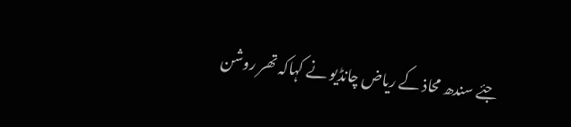جئے سندھ محاذ کے ریاض چانڈیو نے کہاکہ تھر روشن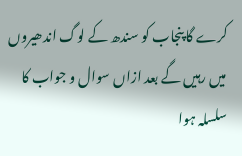کرے گا پنجاب کو سندھ کے لوگ اندھیروں میں رہیں گے بعد ازاں سوال و جواب کا سلسلہ ہوا